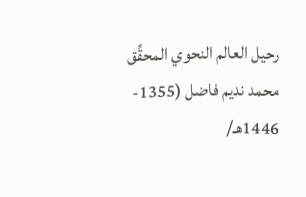رحيل العالم النحوي المحقِّق محمد نديم فاضل (1355- 1446هـ/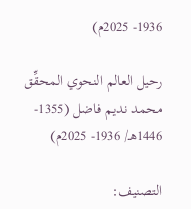1936- 2025م)

رحيل العالم النحوي المحقِّق محمد نديم فاضل (1355- 1446هـ/ 1936- 2025م)

التصنيف: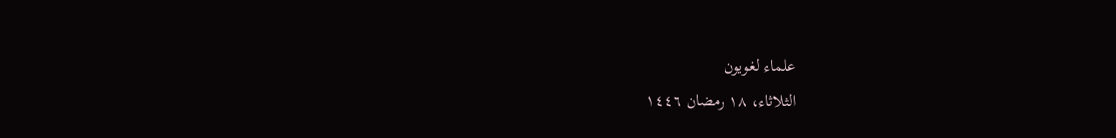علماء لغويون
الثلاثاء، ١٨ رمضان ١٤٤٦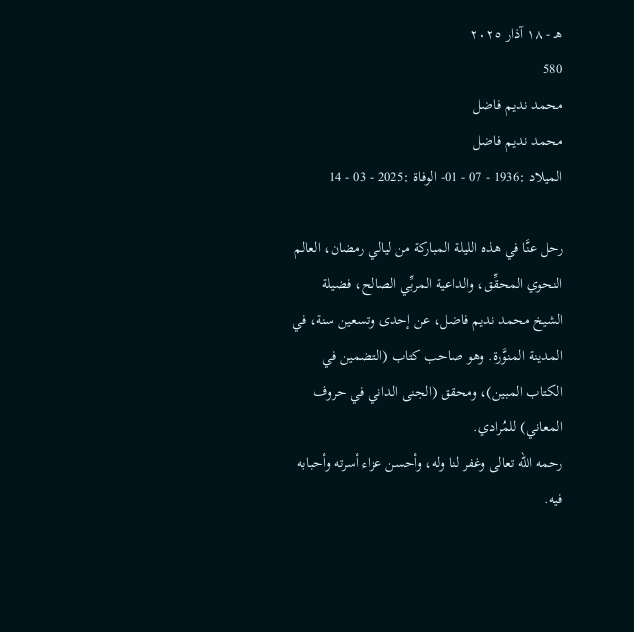هـ - ١٨ آذار ٢٠٢٥
580
محمد نديم فاضل
محمد نديم فاضل
الميلاد :1936 - 07 - 01- الوفاة :2025 - 03 - 14

رحل عنَّا في هذه الليلة المباركة من ليالي رمضان، العالم النحوي المحقِّق، والداعية المربِّي الصالح، فضيلة الشيخ محمد نديم فاضل، عن إحدى وتسعين سنة، في المدينة المنوَّرة. وهو صاحب كتاب (التضمين في الكتاب المبين)، ومحقق (الجنى الداني في حروف المعاني) للمُرادي.
رحمه الله تعالى وغفر لنا وله، وأحسن عزاء أسرته وأحبابه فيه.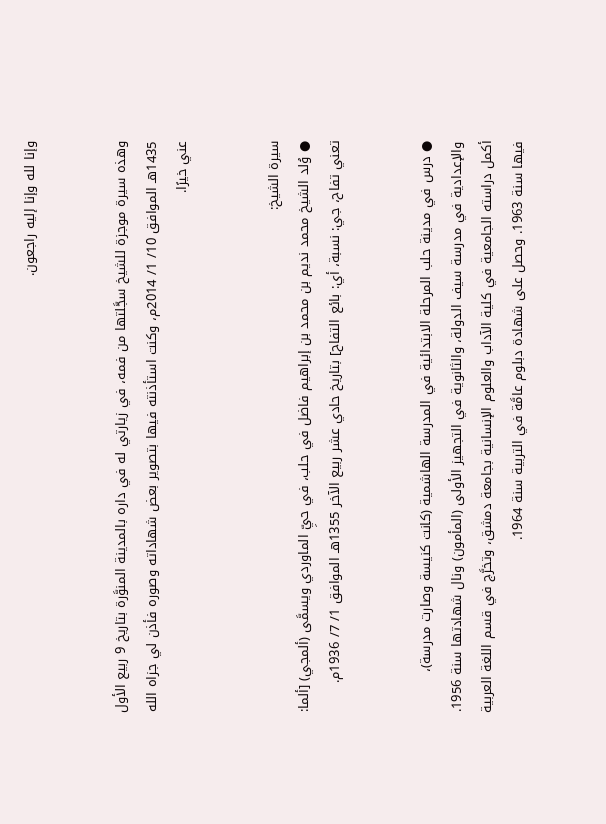وإنا لله وإنا إليه راجعون.


وهذه سيرة موجزة للشيخ سجَّلتها من فمه، في زيارتي له في داره بالمدينة المنوَّرة بتاريخ 9 ربيع الأول 1435هـ الموافق 10/ 1/ 2014م، وكنت استأذنته فيها بتصوير بعض شهاداته وصوره فأذن لي جزاه الله عني خيرًا.


سيرة الشيخ:
● وُلد الشيخ محمد نديم بن محمد بن إبراهيم فاضل في حلب، في حيِّ الماوردي ويسمَّى (ألمجي) [ألما: تعني تفاح، جي: نسبة، أي: بائع التفاح] بتاريخ حادي عشر ربيع الآخر 1355هـ الموافق 1/ 7/ 1936م.


● درس في مدينة حلب المرحلة الابتدائية في المدرسة الهاشمية (كانت كنيسة وصارت مدرسة)، والإعدادية في مدرسة سيف الدولة، والثانوية في التجهيز الأولى (المأمون) ونال شهادتها سنة 1956.
أكمل دراسته الجامعية في كلية الآداب والعلوم الإنسانية بجامعة دمشق، وتخرَّج في قسم اللغة العربية فيها سنة 1963. وحصل على شهادة دبلوم عامَّة في التربية سنة 1964.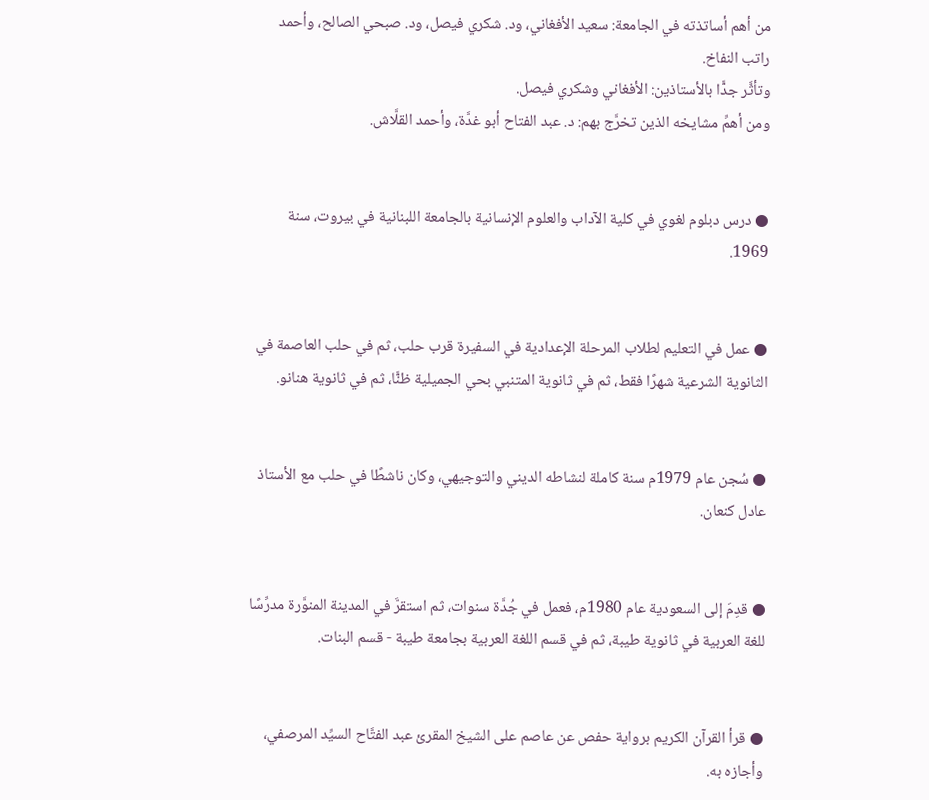من أهم أساتذته في الجامعة: سعيد الأفغاني، ود. شكري فيصل، ود. صبحي الصالح، وأحمد راتب النفاخ.
وتأثَّر جدًّا بالأستاذين: الأفغاني وشكري فيصل.
ومن أهمِّ مشايخه الذين تخرَّج بهم: د. عبد الفتاح أبو غدَّة، وأحمد القلَّاش.


● درس دبلوم لغوي في كلية الآداب والعلوم الإنسانية بالجامعة اللبنانية في بيروت، سنة 1969.


● عمل في التعليم لطلاب المرحلة الإعدادية في السفيرة قرب حلب، ثم في حلب العاصمة في الثانوية الشرعية شهرًا فقط، ثم في ثانوية المتنبي بحي الجميلية ظنًّا، ثم في ثانوية هنانو.


● سُجن عام 1979م سنة كاملة لنشاطه الديني والتوجيهي، وكان ناشطًا في حلب مع الأستاذ عادل كنعان.


● قدِمَ إلى السعودية عام 1980م، فعمل في جُدَّة سنوات، ثم استقرَّ في المدينة المنوَّرة مدرِّسًا للغة العربية في ثانوية طيبة، ثم في قسم اللغة العربية بجامعة طيبة - قسم البنات.


● قرأ القرآن الكريم برواية حفص عن عاصم على الشيخ المقرئ عبد الفتَّاح السيِّد المرصفي، وأجازه به.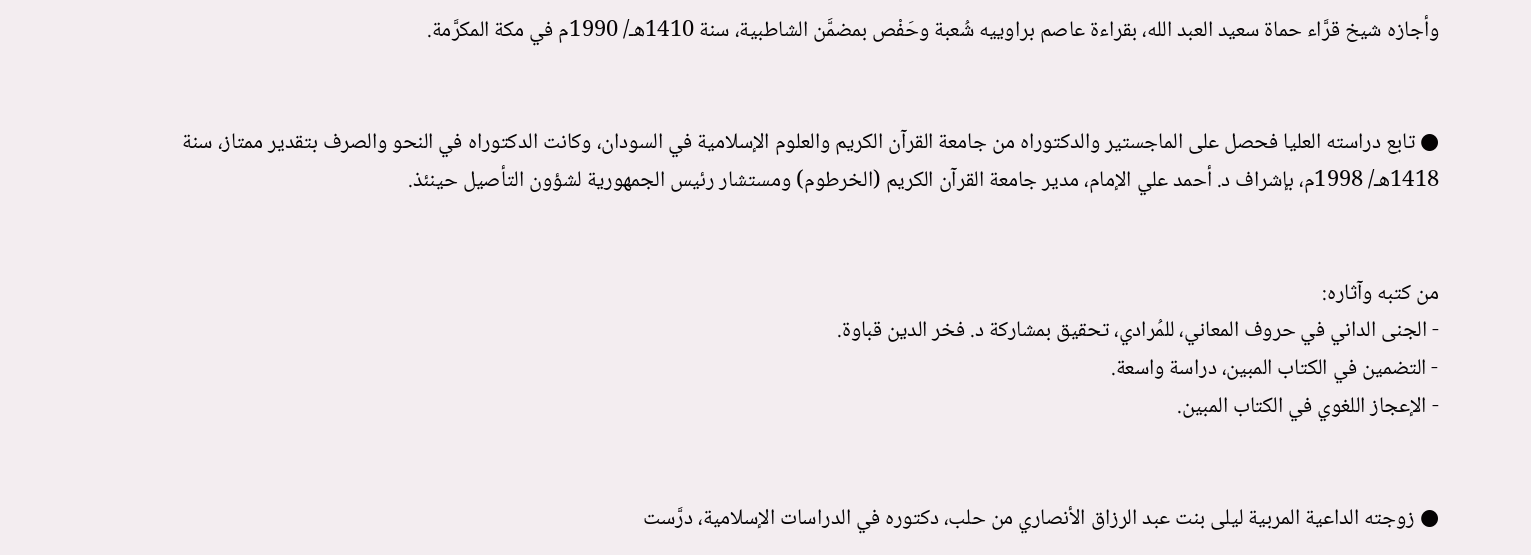وأجازه شيخ قرَّاء حماة سعيد العبد الله، بقراءة عاصم براوييه شُعبة وحَفْص بمضمَّن الشاطبية، سنة 1410هـ/ 1990م في مكة المكرَّمة.


● تابع دراسته العليا فحصل على الماجستير والدكتوراه من جامعة القرآن الكريم والعلوم الإسلامية في السودان، وكانت الدكتوراه في النحو والصرف بتقدير ممتاز، سنة 1418هـ/ 1998م، بإشراف د. أحمد علي الإمام، مدير جامعة القرآن الكريم (الخرطوم) ومستشار رئيس الجمهورية لشؤون التأصيل حينئذ.


من كتبه وآثاره:
- الجنى الداني في حروف المعاني، للمُرادي، تحقيق بمشاركة د. فخر الدين قباوة.
- التضمين في الكتاب المبين، دراسة واسعة.
- الإعجاز اللغوي في الكتاب المبين.


● زوجته الداعية المربية ليلى بنت عبد الرزاق الأنصاري من حلب، دكتوره في الدراسات الإسلامية، درَّست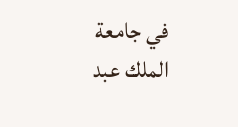في جامعة الملك عبد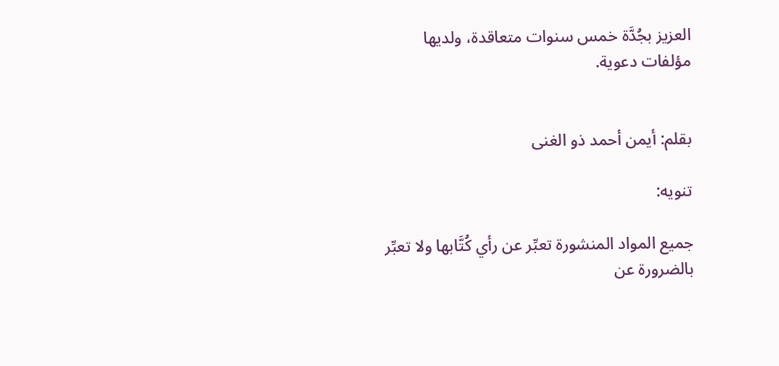العزيز بجُدَّة خمس سنوات متعاقدة، ولديها مؤلفات دعوية.


بقلم: أيمن أحمد ذو الغنى

تنويه:

جميع المواد المنشورة تعبِّر عن رأي كُتَّابها ولا تعبِّر بالضرورة عن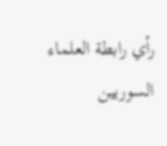رأي رابطة العلماء السوريين